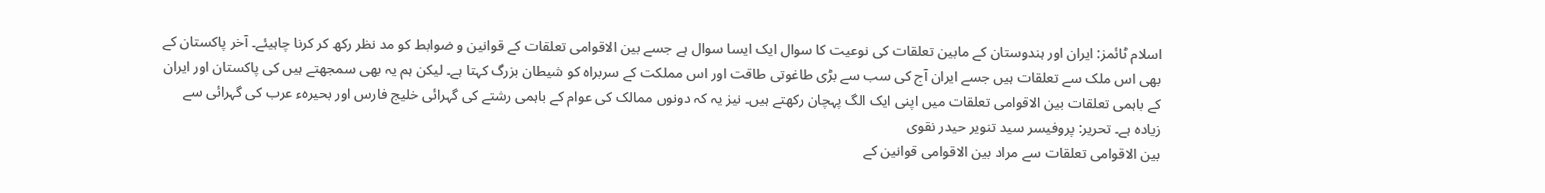اسلام ٹائمز: ایران اور ہندوستان کے مابین تعلقات کی نوعیت کا سوال ایک ایسا سوال ہے جسے بین الاقوامی تعلقات کے قوانین و ضوابط کو مد نظر رکھ کر کرنا چاہیئے۔ آخر پاکستان کے بھی اس ملک سے تعلقات ہیں جسے ایران آج کی سب سے بڑی طاغوتی طاقت اور اس مملکت کے سربراہ کو شیطان بزرگ کہتا ہے۔ لیکن ہم یہ بھی سمجھتے ہیں کی پاکستان اور ایران کے باہمی تعلقات بین الاقوامی تعلقات میں اپنی ایک الگ پہچان رکھتے ہیں۔ نیز یہ کہ دونوں ممالک کی عوام کے باہمی رشتے کی گہرائی خلیج فارس اور بحیرہء عرب کی گہرائی سے زیادہ ہے۔ تحریر: پروفیسر سید تنویر حیدر نقوی
بین الاقوامی تعلقات سے مراد بین الاقوامی قوانین کے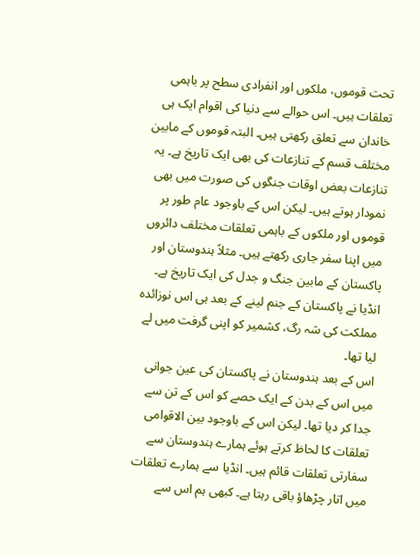تحت قوموں، ملکوں اور انفرادی سطح پر باہمی تعلقات ہیں۔ اس حوالے سے دنیا کی اقوام ایک ہی خاندان سے تعلق رکھتی ہیں۔ البتہ قوموں کے مابین مختلف قسم کے تنازعات کی بھی ایک تاریخ ہے۔ یہ تنازعات بعض اوقات جنگوں کی صورت میں بھی نمودار ہوتے ہیں۔ لیکن اس کے باوجود عام طور پر قوموں اور ملکوں کے باہمی تعلقات مختلف دائروں میں اپنا سفر جاری رکھتے ہیں۔ مثلاً ہندوستان اور پاکستان کے مابین جنگ و جدل کی ایک تاریخ ہے۔ انڈیا نے پاکستان کے جنم لینے کے بعد ہی اس نوزائدہ مملکت کی شہ رگ، کشمیر کو اپنی گرفت میں لے لیا تھا۔
اس کے بعد ہندوستان نے پاکستان کی عین جوانی میں اس کے بدن کے ایک حصے کو اس کے تن سے جدا کر دیا تھا۔ لیکن اس کے باوجود بین الاقوامی تعلقات کا لحاظ کرتے ہوئے ہمارے ہندوستان سے سفارتی تعلقات قائم ہیں۔ انڈیا سے ہمارے تعلقات میں اتار چڑھاؤ باقی رہتا ہے۔ کبھی ہم اس سے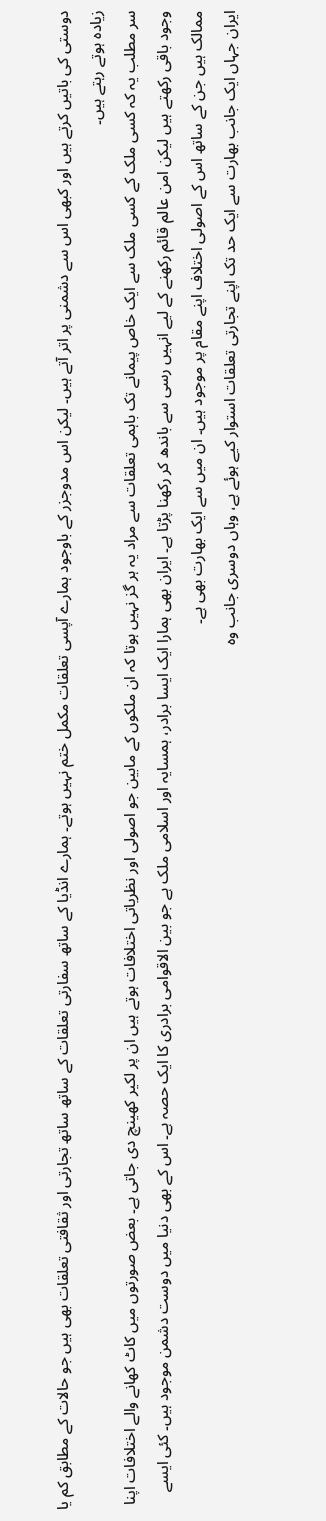دوستی کی باتیں کرتے ہیں اور کبھی اس سے دشمنی پر اتر آتے ہیں۔ لیکن اس مدوجزر کے باوجود ہمارے آپسی تعلقات مکمل ختم نہیں ہوتے۔ ہمارے انڈیا کے ساتھ سفارتی تعلقات کے ساتھ ساتھ تجارتی اور ثقافتی تعلقات بھی ہیں جو حالات کے مطابق کم یا زیادہ ہوتے رہتے ہیں۔
سر مطلب یہ کہ کسی ملک کے کسی ملک سے ایک خاص پیمانے تک باہمی تعلقات سے مراد یہ ہر گز نہیں ہوتا کہ ان ملکوں کے مابین جو اصولی اور نظریاتی اختلافات ہوتے ہیں ان پر لکیر کھینچ دی جاتی ہے۔ بعض صورتوں میں کاٹ کھانے والے اختلافات اپنا وجود باقی رکھتے ہیں لیکن امن عالم قائم رکھنے کے لیے انہیں رسی سے باندھ کر رکھنا پڑتا ہے۔ ایران بھی ہمارا ایک ایسا برادر، ہمسایہ اور اسلامی ملک ہے جو بین الاقوامی برادری کا ایک حصہ ہے۔ اس کے بھی دنیا میں دوست دشمن موجود ہیں۔ کئی ایسے ممالک ہیں جن کے ساتھ اس کے اصولی اختلاف اپنے مقام پر موجود ہیں۔ ان میں سے ایک بھارت بھی ہے۔
ایران جہاں ایک جانب بھارت سے ایک حد تک اپنے تجارتی تعلقات استوار کیے ہوئے ہے، وہاں دوسری جانب وہ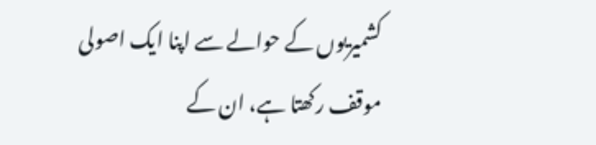کشمیریوں کے حوالے سے اپنا ایک اصولی موقف رکھتا ہے، ان کے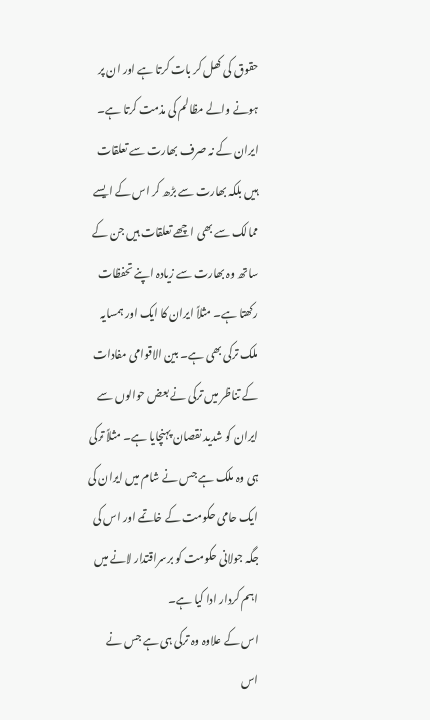حقوق کی کھل کر بات کرتا ہے اور ان پر ہونے والے مظالم کی مذمت کرتا ہے۔ ایران کے نہ صرف بھارت سے تعلقات ہیں بلکہ بھارت سے بڑھ کر اس کے ایسے ممالک سے بھی اچھے تعلقات ہیں جن کے ساتھ وہ بھارت سے زیادہ اپنے تحفظات رکھتا ہے۔ مثلاً ایران کا ایک اور ہمسایہ ملک ترکی بھی ہے۔ بین الاقوامی مفادات کے تناظر میں ترکی نے بعض حوالوں سے ایران کو شدید نقصان پہنچایا ہے۔ مثلاً ترکی ہی وہ ملک ہے جس نے شام میں ایران کی ایک حامی حکومت کے خاتمے اور اس کی جگہ جولانی حکومت کو برسراقتدار لانے میں اہم کردار ادا کیا ہے۔
اس کے علاوہ وہ ترکی ہی ہے جس نے اس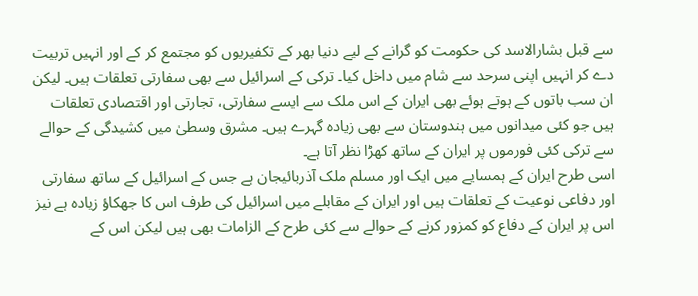سے قبل بشارالاسد کی حکومت کو گرانے کے لیے دنیا بھر کے تکفیریوں کو مجتمع کر کے اور انہیں تربیت دے کر انہیں اپنی سرحد سے شام میں داخل کیا۔ ترکی کے اسرائیل سے بھی سفارتی تعلقات ہیں۔ لیکن ان سب باتوں کے ہوتے ہوئے بھی ایران کے اس ملک سے ایسے سفارتی، تجارتی اور اقتصادی تعلقات ہیں جو کئی میدانوں میں ہندوستان سے بھی زیادہ گہرے ہیں۔ مشرق وسطیٰ میں کشیدگی کے حوالے سے ترکی کئی فورموں پر ایران کے ساتھ کھڑا نظر آتا ہے۔
اسی طرح ایران کے ہمسایے میں ایک اور مسلم ملک آذربائیجان ہے جس کے اسرائیل کے ساتھ سفارتی اور دفاعی نوعیت کے تعلقات ہیں اور ایران کے مقابلے میں اسرائیل کی طرف اس کا جھکاؤ زیادہ ہے نیز اس پر ایران کے دفاع کو کمزور کرنے کے حوالے سے کئی طرح کے الزامات بھی ہیں لیکن اس کے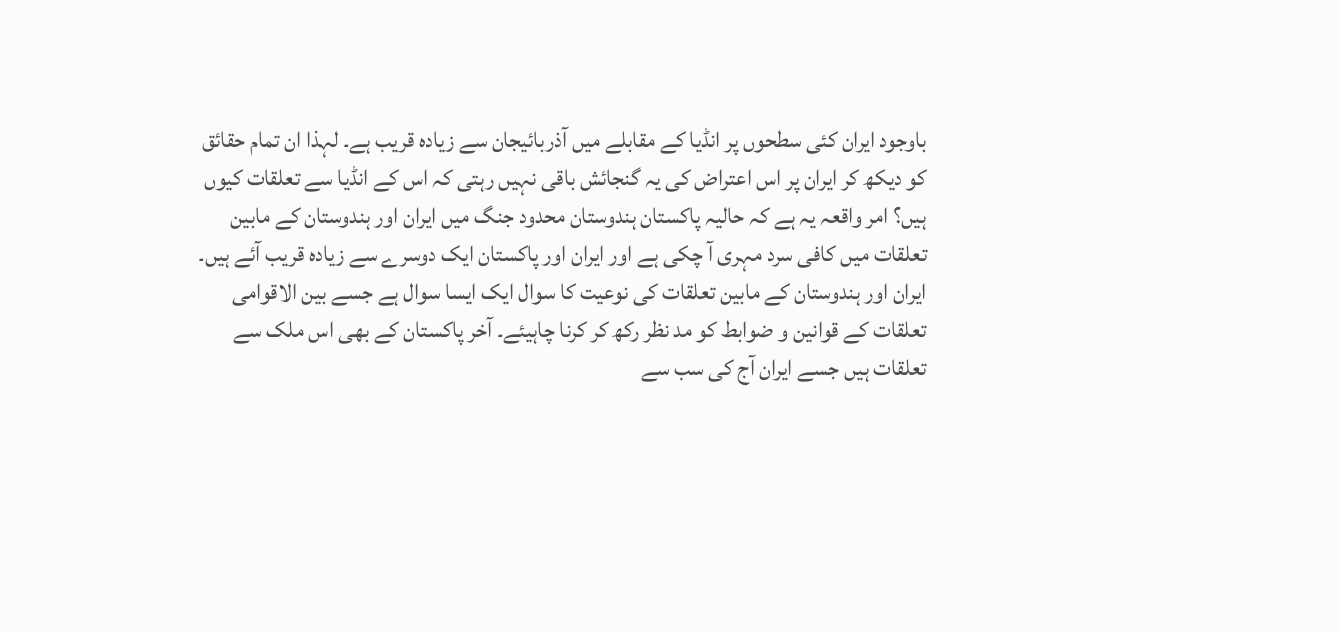باوجود ایران کئی سطحوں پر انڈیا کے مقابلے میں آذربائیجان سے زیادہ قریب ہے۔ لہذا ان تمام حقائق کو دیکھ کر ایران پر اس اعتراض کی یہ گنجائش باقی نہیں رہتی کہ اس کے انڈیا سے تعلقات کیوں ہیں؟ امر واقعہ یہ ہے کہ حالیہ پاکستان ہندوستان محدود جنگ میں ایران اور ہندوستان کے مابین تعلقات میں کافی سرد مہری آ چکی ہے اور ایران اور پاکستان ایک دوسرے سے زیادہ قریب آئے ہیں۔
ایران اور ہندوستان کے مابین تعلقات کی نوعیت کا سوال ایک ایسا سوال ہے جسے بین الاقوامی تعلقات کے قوانین و ضوابط کو مد نظر رکھ کر کرنا چاہیئے۔ آخر پاکستان کے بھی اس ملک سے تعلقات ہیں جسے ایران آج کی سب سے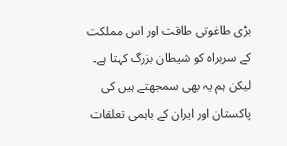بڑی طاغوتی طاقت اور اس مملکت کے سربراہ کو شیطان بزرگ کہتا ہے۔ لیکن ہم یہ بھی سمجھتے ہیں کی پاکستان اور ایران کے باہمی تعلقات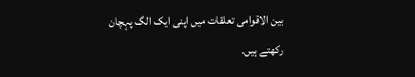بین الاقوامی تعلقات میں اپنی ایک الگ پہچان رکھتے ہیں۔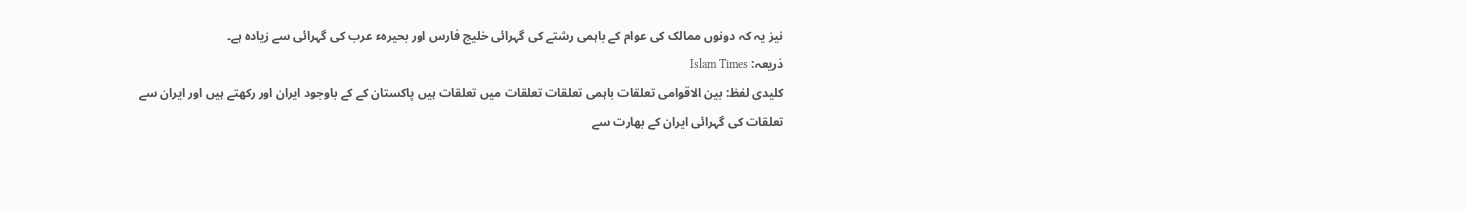نیز یہ کہ دونوں ممالک کی عوام کے باہمی رشتے کی گہرائی خلیج فارس اور بحیرہء عرب کی گہرائی سے زیادہ ہے۔
ذریعہ: Islam Times
کلیدی لفظ: بین الاقوامی تعلقات باہمی تعلقات تعلقات میں تعلقات ہیں پاکستان کے کے باوجود ایران اور رکھتے ہیں اور ایران سے تعلقات کی گہرائی ایران کے بھارت سے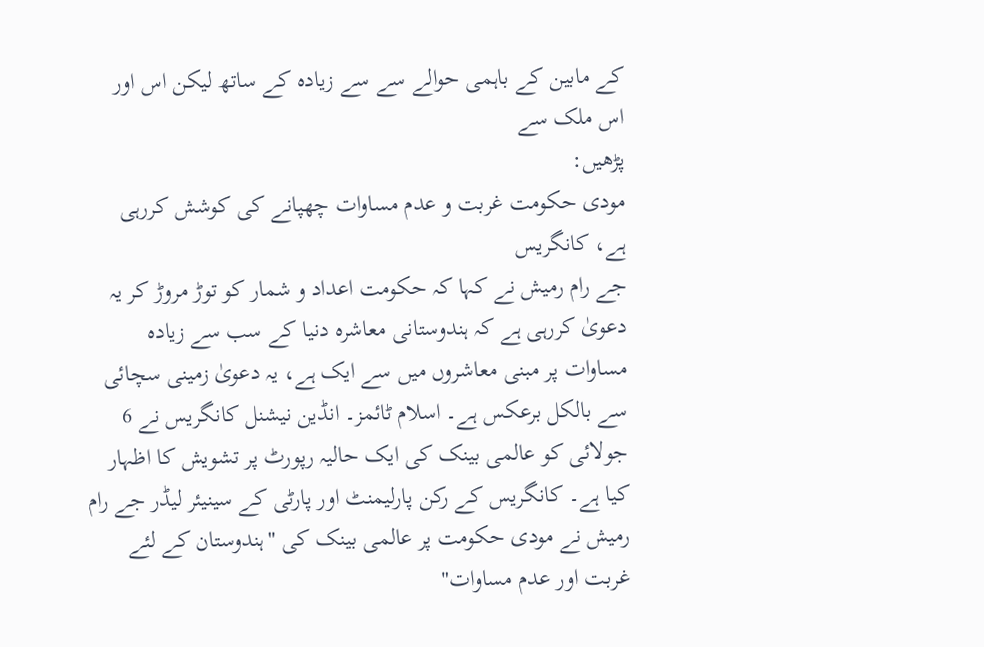کے مابین کے باہمی حوالے سے سے زیادہ کے ساتھ لیکن اس اور اس ملک سے
پڑھیں:
مودی حکومت غربت و عدم مساوات چھپانے کی کوشش کررہی ہے، کانگریس
جے رام رمیش نے کہا کہ حکومت اعداد و شمار کو توڑ مروڑ کر یہ دعویٰ کررہی ہے کہ ہندوستانی معاشرہ دنیا کے سب سے زیادہ مساوات پر مبنی معاشروں میں سے ایک ہے، یہ دعویٰ زمینی سچائی سے بالکل برعکس ہے۔ اسلام ٹائمز۔ انڈین نیشنل کانگریس نے 6 جولائی کو عالمی بینک کی ایک حالیہ رپورٹ پر تشویش کا اظہار کیا ہے۔ کانگریس کے رکن پارلیمنٹ اور پارٹی کے سینیئر لیڈر جے رام رمیش نے مودی حکومت پر عالمی بینک کی "ہندوستان کے لئے غربت اور عدم مساوات"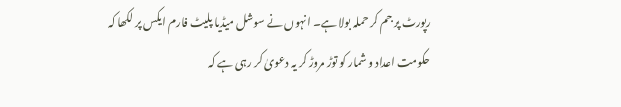رپورٹ پر جم کر حملہ بولا ہے۔ انہوں نے سوشل میڈیا پلیٹ فارم ایکس پر لکھا کہ حکومت اعداد و شمار کو توڑ مروڑ کر یہ دعویٰ کر رہی ہے کہ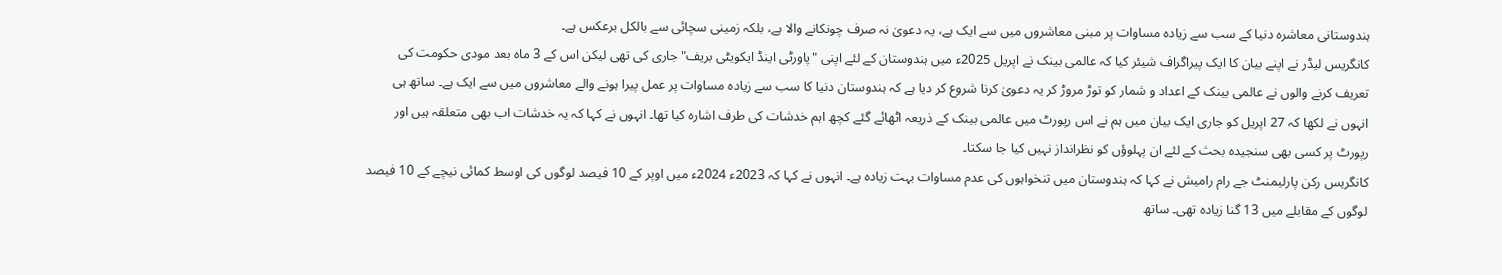ہندوستانی معاشرہ دنیا کے سب سے زیادہ مساوات پر مبنی معاشروں میں سے ایک ہے، یہ دعویٰ نہ صرف چونکانے والا ہے، بلکہ زمینی سچائی سے بالکل برعکس ہے۔
کانگریس لیڈر نے اپنے بیان کا ایک پیراگراف شیئر کیا کہ عالمی بینک نے اپریل 2025ء میں ہندوستان کے لئے اپنی "پاورٹی اینڈ ایکویٹی بریف" جاری کی تھی لیکن اس کے 3 ماہ بعد مودی حکومت کی تعریف کرنے والوں نے عالمی بینک کے اعداد و شمار کو توڑ مروڑ کر یہ دعویٰ کرنا شروع کر دیا ہے کہ ہندوستان دنیا کا سب سے زیادہ مساوات پر عمل پیرا ہونے والے معاشروں میں سے ایک ہے۔ ساتھ ہی انہوں نے لکھا کہ 27 اپریل کو جاری ایک بیان میں ہم نے اس رپورٹ میں عالمی بینک کے ذریعہ اٹھائے گئے کچھ اہم خدشات کی طرف اشارہ کیا تھا۔ انہوں نے کہا کہ یہ خدشات اب بھی متعلقہ ہیں اور رپورٹ پر کسی بھی سنجیدہ بحث کے لئے ان پہلوؤں کو نظرانداز نہیں کیا جا سکتا۔
کانگریس رکن پارلیمنٹ جے رام رامیش نے کہا کہ ہندوستان میں تنخواہوں کی عدم مساوات بہت زیادہ ہے۔ انہوں نے کہا کہ 2023ء 2024ء میں اوپر کے 10 فیصد لوگوں کی اوسط کمائی نیچے کے 10 فیصد لوگوں کے مقابلے میں 13 گنا زیادہ تھی۔ ساتھ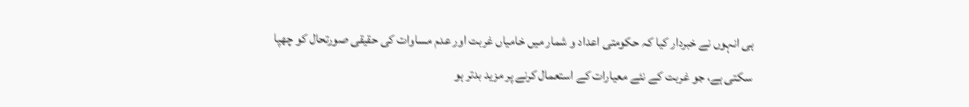ہی انہوں نے خبردار کیا کہ حکومتی اعداد و شمار میں خامیاں غربت اور عدم مساوات کی حقیقی صورتحال کو چھپا سکتی ہے، جو غربت کے نئے معیارات کے استعمال کرنے پر مزید بدتر ہو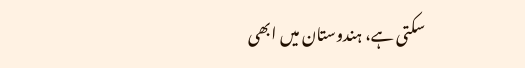سکتی ہے، ہندوستان میں ابھی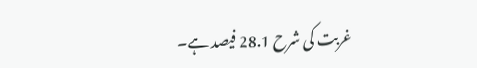غربت کی شرح 28.1 فیصد ہے۔